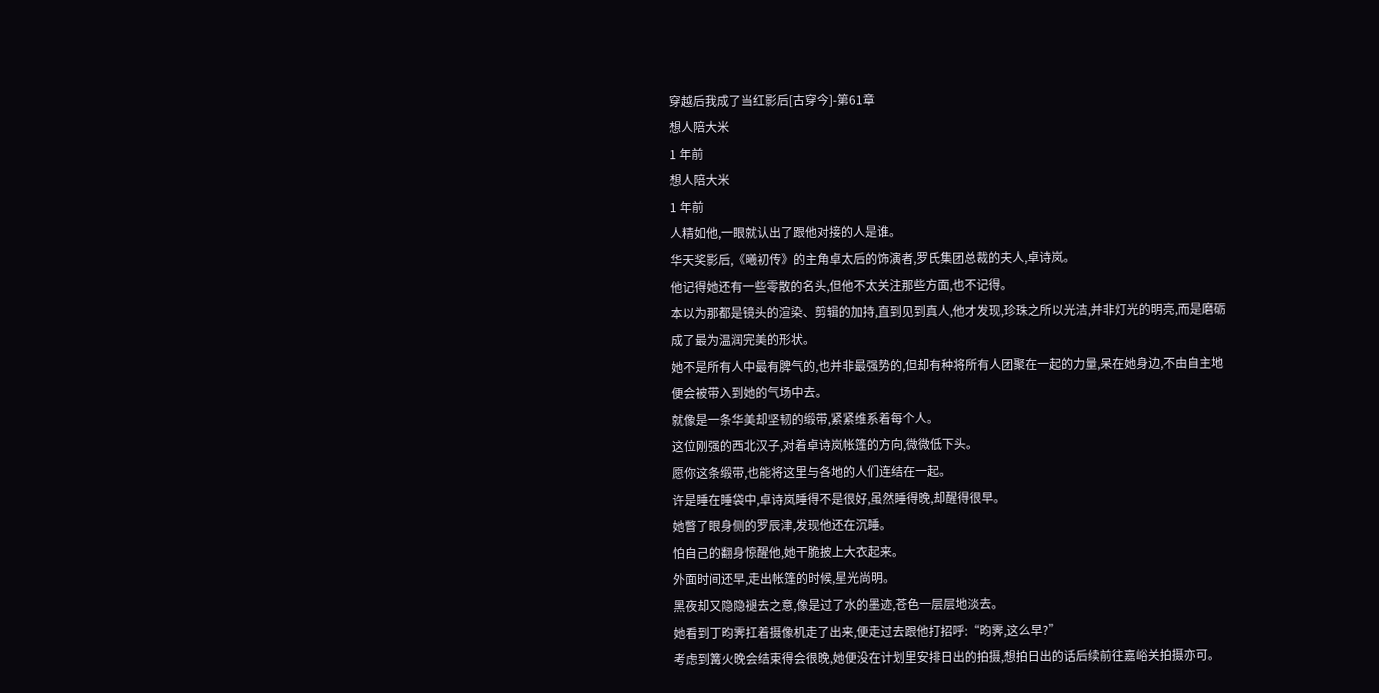穿越后我成了当红影后[古穿今]-第61章
想人陪大米
1 年前
想人陪大米
1 年前
人精如他,一眼就认出了跟他对接的人是谁。
华天奖影后,《曦初传》的主角卓太后的饰演者,罗氏集团总裁的夫人,卓诗岚。
他记得她还有一些零散的名头,但他不太关注那些方面,也不记得。
本以为那都是镜头的渲染、剪辑的加持,直到见到真人,他才发现,珍珠之所以光洁,并非灯光的明亮,而是磨砺成了最为温润完美的形状。
她不是所有人中最有脾气的,也并非最强势的,但却有种将所有人团聚在一起的力量,呆在她身边,不由自主地便会被带入到她的气场中去。
就像是一条华美却坚韧的缎带,紧紧维系着每个人。
这位刚强的西北汉子,对着卓诗岚帐篷的方向,微微低下头。
愿你这条缎带,也能将这里与各地的人们连结在一起。
许是睡在睡袋中,卓诗岚睡得不是很好,虽然睡得晚,却醒得很早。
她瞥了眼身侧的罗辰津,发现他还在沉睡。
怕自己的翻身惊醒他,她干脆披上大衣起来。
外面时间还早,走出帐篷的时候,星光尚明。
黑夜却又隐隐褪去之意,像是过了水的墨迹,苍色一层层地淡去。
她看到丁昀霁扛着摄像机走了出来,便走过去跟他打招呼:“昀霁,这么早?”
考虑到篝火晚会结束得会很晚,她便没在计划里安排日出的拍摄,想拍日出的话后续前往嘉峪关拍摄亦可。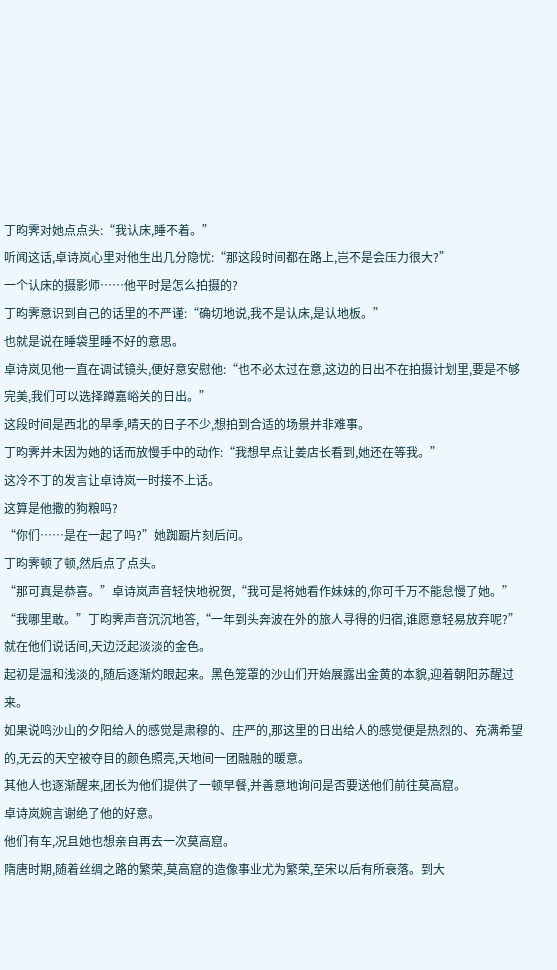丁昀霁对她点点头:“我认床,睡不着。”
听闻这话,卓诗岚心里对他生出几分隐忧:“那这段时间都在路上,岂不是会压力很大?”
一个认床的摄影师……他平时是怎么拍摄的?
丁昀霁意识到自己的话里的不严谨:“确切地说,我不是认床,是认地板。”
也就是说在睡袋里睡不好的意思。
卓诗岚见他一直在调试镜头,便好意安慰他:“也不必太过在意,这边的日出不在拍摄计划里,要是不够完美,我们可以选择蹲嘉峪关的日出。”
这段时间是西北的旱季,晴天的日子不少,想拍到合适的场景并非难事。
丁昀霁并未因为她的话而放慢手中的动作:“我想早点让姜店长看到,她还在等我。”
这冷不丁的发言让卓诗岚一时接不上话。
这算是他撒的狗粮吗?
“你们……是在一起了吗?”她踟蹰片刻后问。
丁昀霁顿了顿,然后点了点头。
“那可真是恭喜。”卓诗岚声音轻快地祝贺,“我可是将她看作妹妹的,你可千万不能怠慢了她。”
“我哪里敢。”丁昀霁声音沉沉地答,“一年到头奔波在外的旅人寻得的归宿,谁愿意轻易放弃呢?”
就在他们说话间,天边泛起淡淡的金色。
起初是温和浅淡的,随后逐渐灼眼起来。黑色笼罩的沙山们开始展露出金黄的本貌,迎着朝阳苏醒过来。
如果说鸣沙山的夕阳给人的感觉是肃穆的、庄严的,那这里的日出给人的感觉便是热烈的、充满希望的,无云的天空被夺目的颜色照亮,天地间一团融融的暖意。
其他人也逐渐醒来,团长为他们提供了一顿早餐,并善意地询问是否要送他们前往莫高窟。
卓诗岚婉言谢绝了他的好意。
他们有车,况且她也想亲自再去一次莫高窟。
隋唐时期,随着丝绸之路的繁荣,莫高窟的造像事业尤为繁荣,至宋以后有所衰落。到大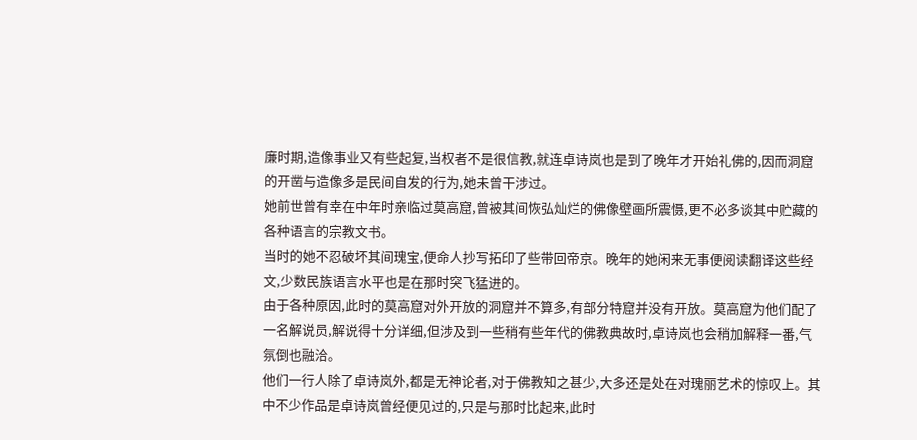廉时期,造像事业又有些起复,当权者不是很信教,就连卓诗岚也是到了晚年才开始礼佛的,因而洞窟的开凿与造像多是民间自发的行为,她未曾干涉过。
她前世曾有幸在中年时亲临过莫高窟,曾被其间恢弘灿烂的佛像壁画所震慑,更不必多谈其中贮藏的各种语言的宗教文书。
当时的她不忍破坏其间瑰宝,便命人抄写拓印了些带回帝京。晚年的她闲来无事便阅读翻译这些经文,少数民族语言水平也是在那时突飞猛进的。
由于各种原因,此时的莫高窟对外开放的洞窟并不算多,有部分特窟并没有开放。莫高窟为他们配了一名解说员,解说得十分详细,但涉及到一些稍有些年代的佛教典故时,卓诗岚也会稍加解释一番,气氛倒也融洽。
他们一行人除了卓诗岚外,都是无神论者,对于佛教知之甚少,大多还是处在对瑰丽艺术的惊叹上。其中不少作品是卓诗岚曾经便见过的,只是与那时比起来,此时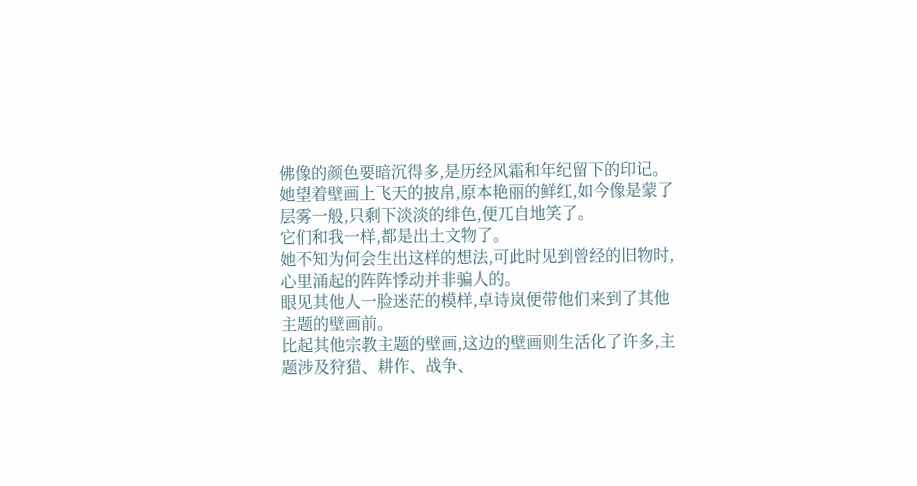佛像的颜色要暗沉得多,是历经风霜和年纪留下的印记。
她望着壁画上飞天的披帛,原本艳丽的鲜红,如今像是蒙了层雾一般,只剩下淡淡的绯色,便兀自地笑了。
它们和我一样,都是出土文物了。
她不知为何会生出这样的想法,可此时见到曾经的旧物时,心里涌起的阵阵悸动并非骗人的。
眼见其他人一脸迷茫的模样,卓诗岚便带他们来到了其他主题的壁画前。
比起其他宗教主题的壁画,这边的壁画则生活化了许多,主题涉及狩猎、耕作、战争、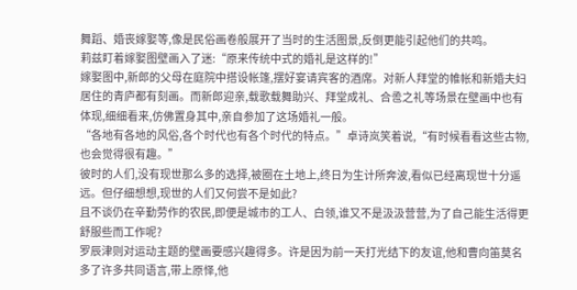舞蹈、婚丧嫁娶等,像是民俗画卷般展开了当时的生活图景,反倒更能引起他们的共鸣。
莉兹盯着嫁娶图壁画入了迷:“原来传统中式的婚礼是这样的!”
嫁娶图中,新郎的父母在庭院中搭设帐篷,摆好宴请宾客的酒席。对新人拜堂的帷帐和新婚夫妇居住的青庐都有刻画。而新郎迎亲,载歌载舞助兴、拜堂成礼、合卺之礼等场景在壁画中也有体现,细细看来,仿佛置身其中,亲自参加了这场婚礼一般。
“各地有各地的风俗,各个时代也有各个时代的特点。”卓诗岚笑着说,“有时候看看这些古物,也会觉得很有趣。”
彼时的人们,没有现世那么多的选择,被圈在土地上,终日为生计所奔波,看似已经离现世十分遥远。但仔细想想,现世的人们又何尝不是如此?
且不谈仍在辛勤劳作的农民,即便是城市的工人、白领,谁又不是汲汲营营,为了自己能生活得更舒服些而工作呢?
罗辰津则对运动主题的壁画要感兴趣得多。许是因为前一天打光结下的友谊,他和曹向笛莫名多了许多共同语言,带上原怿,他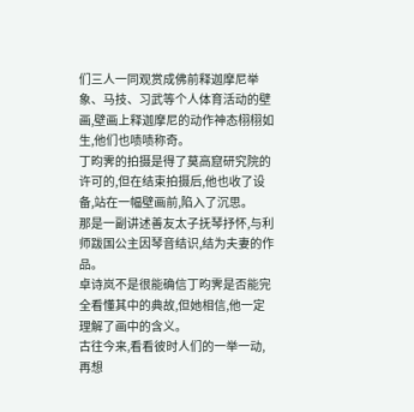们三人一同观赏成佛前释迦摩尼举象、马技、习武等个人体育活动的壁画,壁画上释迦摩尼的动作神态栩栩如生,他们也啧啧称奇。
丁昀霁的拍摄是得了莫高窟研究院的许可的,但在结束拍摄后,他也收了设备,站在一幅壁画前,陷入了沉思。
那是一副讲述善友太子抚琴抒怀,与利师跋国公主因琴音结识,结为夫妻的作品。
卓诗岚不是很能确信丁昀霁是否能完全看懂其中的典故,但她相信,他一定理解了画中的含义。
古往今来,看看彼时人们的一举一动,再想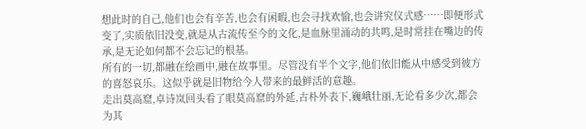想此时的自己,他们也会有辛苦,也会有闲暇,也会寻找欢愉,也会讲究仪式感……即便形式变了,实质依旧没变,就是从古流传至今的文化,是血脉里涌动的共鸣,是时常挂在嘴边的传承,是无论如何都不会忘记的根基。
所有的一切,都融在绘画中,融在故事里。尽管没有半个文字,他们依旧能从中感受到彼方的喜怒哀乐。这似乎就是旧物给今人带来的最鲜活的意趣。
走出莫高窟,卓诗岚回头看了眼莫高窟的外延,古朴外表下,巍峨壮丽,无论看多少次,都会为其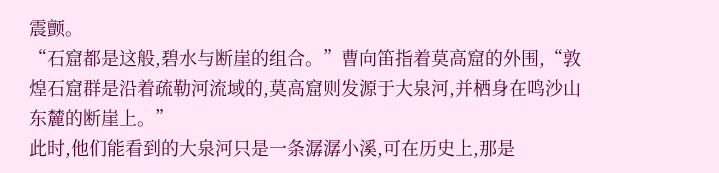震颤。
“石窟都是这般,碧水与断崖的组合。”曹向笛指着莫高窟的外围,“敦煌石窟群是沿着疏勒河流域的,莫高窟则发源于大泉河,并栖身在鸣沙山东麓的断崖上。”
此时,他们能看到的大泉河只是一条潺潺小溪,可在历史上,那是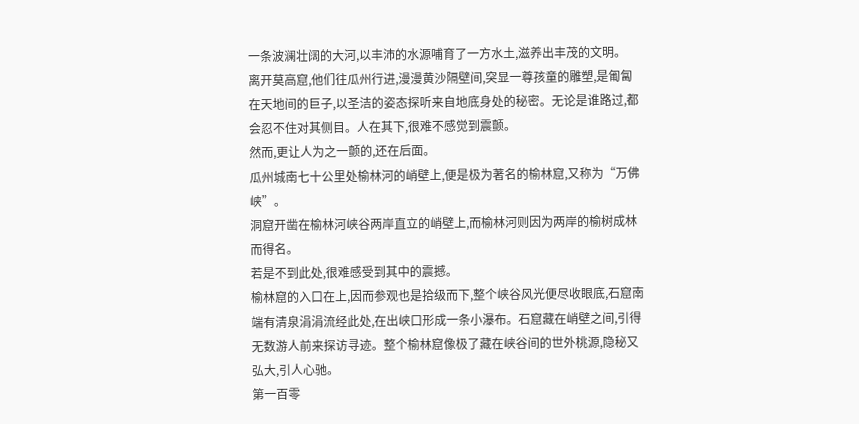一条波澜壮阔的大河,以丰沛的水源哺育了一方水土,滋养出丰茂的文明。
离开莫高窟,他们往瓜州行进,漫漫黄沙隔壁间,突显一尊孩童的雕塑,是匍匐在天地间的巨子,以圣洁的姿态探听来自地底身处的秘密。无论是谁路过,都会忍不住对其侧目。人在其下,很难不感觉到震颤。
然而,更让人为之一颤的,还在后面。
瓜州城南七十公里处榆林河的峭壁上,便是极为著名的榆林窟,又称为“万佛峡”。
洞窟开凿在榆林河峡谷两岸直立的峭壁上,而榆林河则因为两岸的榆树成林而得名。
若是不到此处,很难感受到其中的震撼。
榆林窟的入口在上,因而参观也是拾级而下,整个峡谷风光便尽收眼底,石窟南端有清泉涓涓流经此处,在出峡口形成一条小瀑布。石窟藏在峭壁之间,引得无数游人前来探访寻迹。整个榆林窟像极了藏在峡谷间的世外桃源,隐秘又弘大,引人心驰。
第一百零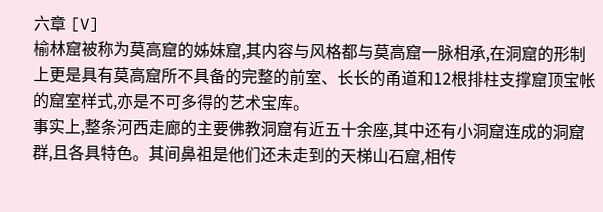六章 [V]
榆林窟被称为莫高窟的姊妹窟,其内容与风格都与莫高窟一脉相承,在洞窟的形制上更是具有莫高窟所不具备的完整的前室、长长的甬道和12根排柱支撑窟顶宝帐的窟室样式,亦是不可多得的艺术宝库。
事实上,整条河西走廊的主要佛教洞窟有近五十余座,其中还有小洞窟连成的洞窟群,且各具特色。其间鼻祖是他们还未走到的天梯山石窟,相传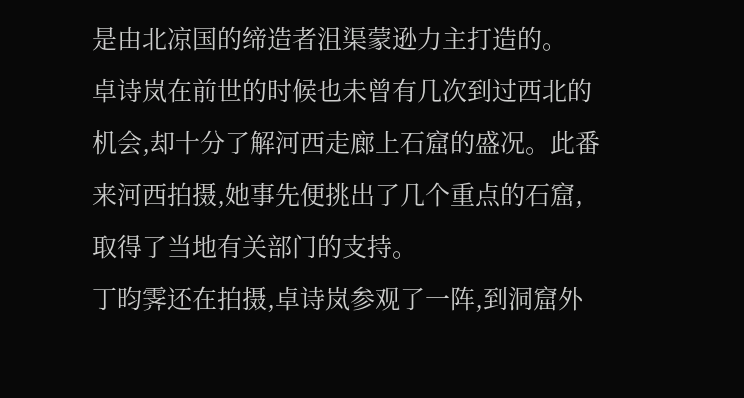是由北凉国的缔造者沮渠蒙逊力主打造的。
卓诗岚在前世的时候也未曾有几次到过西北的机会,却十分了解河西走廊上石窟的盛况。此番来河西拍摄,她事先便挑出了几个重点的石窟,取得了当地有关部门的支持。
丁昀霁还在拍摄,卓诗岚参观了一阵,到洞窟外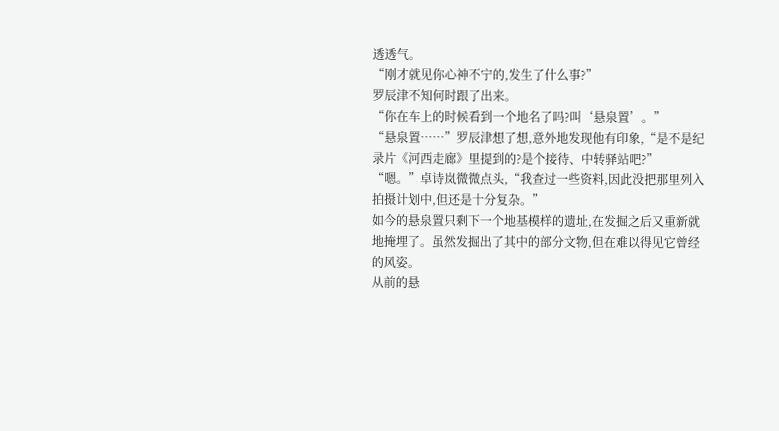透透气。
“刚才就见你心神不宁的,发生了什么事?”
罗辰津不知何时跟了出来。
“你在车上的时候看到一个地名了吗?叫‘悬泉置’。”
“悬泉置……”罗辰津想了想,意外地发现他有印象,“是不是纪录片《河西走廊》里提到的?是个接待、中转驿站吧?”
“嗯。”卓诗岚微微点头,“我查过一些资料,因此没把那里列入拍摄计划中,但还是十分复杂。”
如今的悬泉置只剩下一个地基模样的遗址,在发掘之后又重新就地掩埋了。虽然发掘出了其中的部分文物,但在难以得见它曾经的风姿。
从前的悬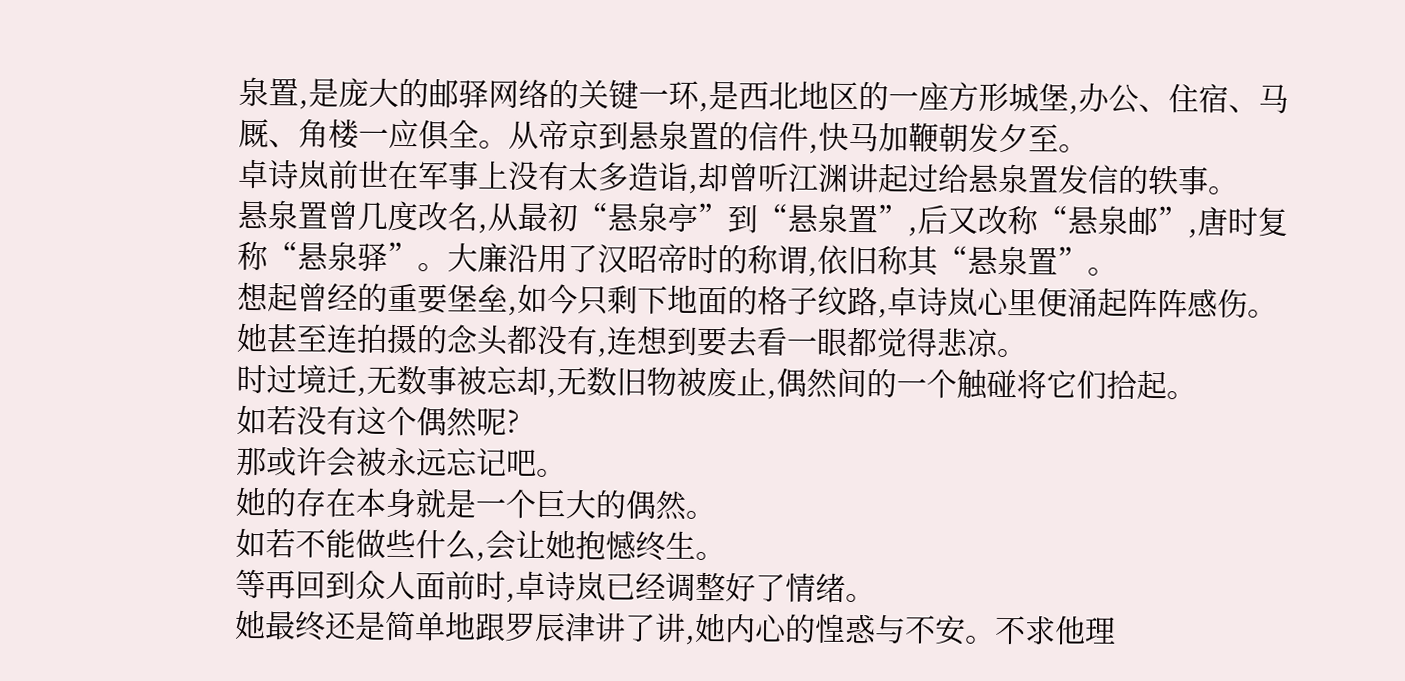泉置,是庞大的邮驿网络的关键一环,是西北地区的一座方形城堡,办公、住宿、马厩、角楼一应俱全。从帝京到悬泉置的信件,快马加鞭朝发夕至。
卓诗岚前世在军事上没有太多造诣,却曾听江渊讲起过给悬泉置发信的轶事。
悬泉置曾几度改名,从最初“悬泉亭”到“悬泉置”,后又改称“悬泉邮”,唐时复称“悬泉驿”。大廉沿用了汉昭帝时的称谓,依旧称其“悬泉置”。
想起曾经的重要堡垒,如今只剩下地面的格子纹路,卓诗岚心里便涌起阵阵感伤。
她甚至连拍摄的念头都没有,连想到要去看一眼都觉得悲凉。
时过境迁,无数事被忘却,无数旧物被废止,偶然间的一个触碰将它们拾起。
如若没有这个偶然呢?
那或许会被永远忘记吧。
她的存在本身就是一个巨大的偶然。
如若不能做些什么,会让她抱憾终生。
等再回到众人面前时,卓诗岚已经调整好了情绪。
她最终还是简单地跟罗辰津讲了讲,她内心的惶惑与不安。不求他理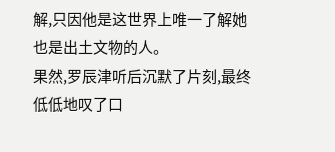解,只因他是这世界上唯一了解她也是出土文物的人。
果然,罗辰津听后沉默了片刻,最终低低地叹了口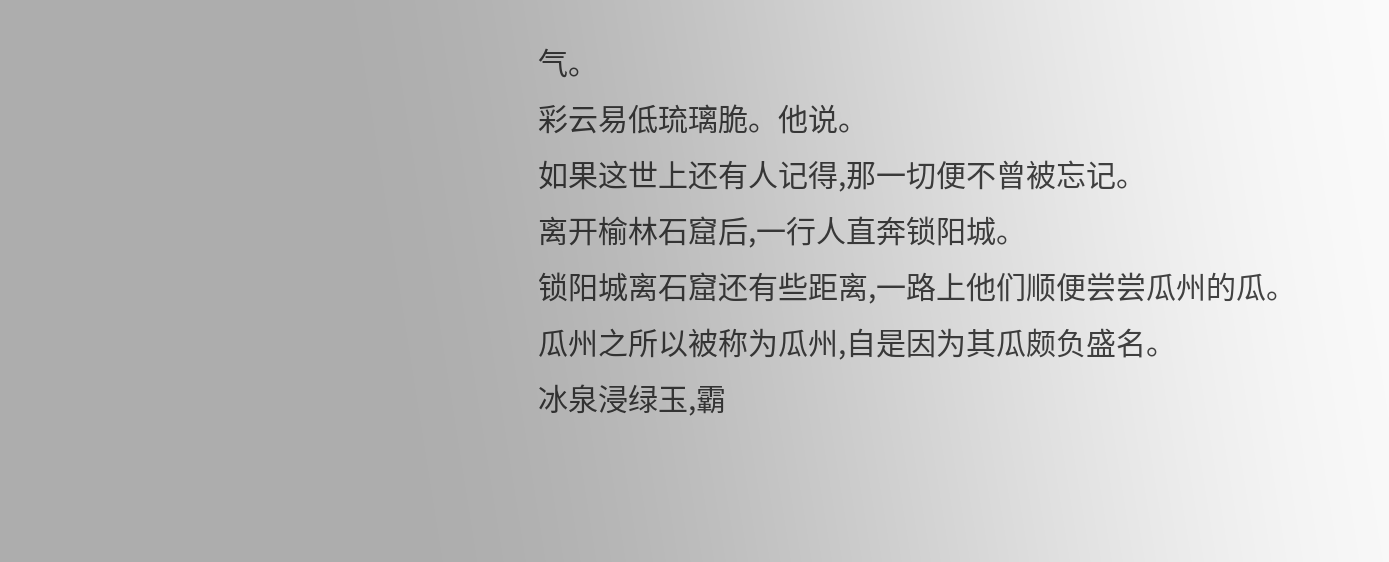气。
彩云易低琉璃脆。他说。
如果这世上还有人记得,那一切便不曾被忘记。
离开榆林石窟后,一行人直奔锁阳城。
锁阳城离石窟还有些距离,一路上他们顺便尝尝瓜州的瓜。
瓜州之所以被称为瓜州,自是因为其瓜颇负盛名。
冰泉浸绿玉,霸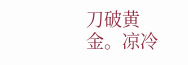刀破黄金。凉冷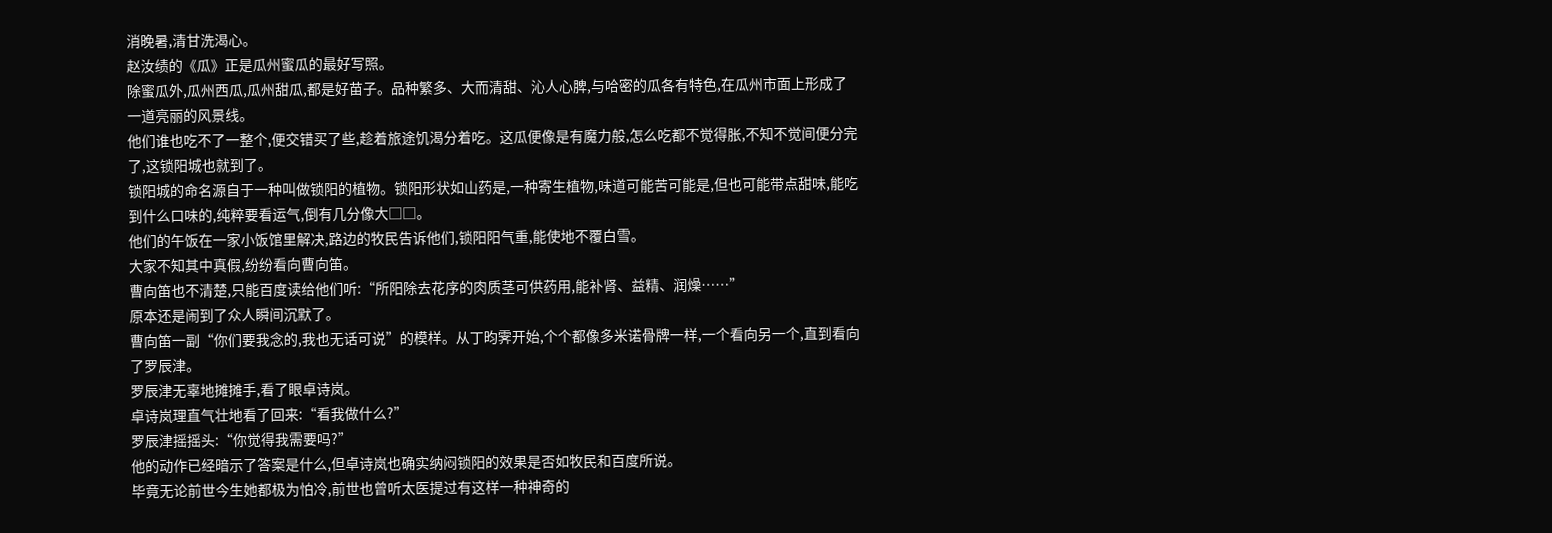消晚暑,清甘洗渴心。
赵汝绩的《瓜》正是瓜州蜜瓜的最好写照。
除蜜瓜外,瓜州西瓜,瓜州甜瓜,都是好苗子。品种繁多、大而清甜、沁人心脾,与哈密的瓜各有特色,在瓜州市面上形成了一道亮丽的风景线。
他们谁也吃不了一整个,便交错买了些,趁着旅途饥渴分着吃。这瓜便像是有魔力般,怎么吃都不觉得胀,不知不觉间便分完了,这锁阳城也就到了。
锁阳城的命名源自于一种叫做锁阳的植物。锁阳形状如山药是,一种寄生植物,味道可能苦可能是,但也可能带点甜味,能吃到什么口味的,纯粹要看运气,倒有几分像大□□。
他们的午饭在一家小饭馆里解决,路边的牧民告诉他们,锁阳阳气重,能使地不覆白雪。
大家不知其中真假,纷纷看向曹向笛。
曹向笛也不清楚,只能百度读给他们听:“所阳除去花序的肉质茎可供药用,能补肾、益精、润燥……”
原本还是闹到了众人瞬间沉默了。
曹向笛一副“你们要我念的,我也无话可说”的模样。从丁昀霁开始,个个都像多米诺骨牌一样,一个看向另一个,直到看向了罗辰津。
罗辰津无辜地摊摊手,看了眼卓诗岚。
卓诗岚理直气壮地看了回来:“看我做什么?”
罗辰津摇摇头:“你觉得我需要吗?”
他的动作已经暗示了答案是什么,但卓诗岚也确实纳闷锁阳的效果是否如牧民和百度所说。
毕竟无论前世今生她都极为怕冷,前世也曾听太医提过有这样一种神奇的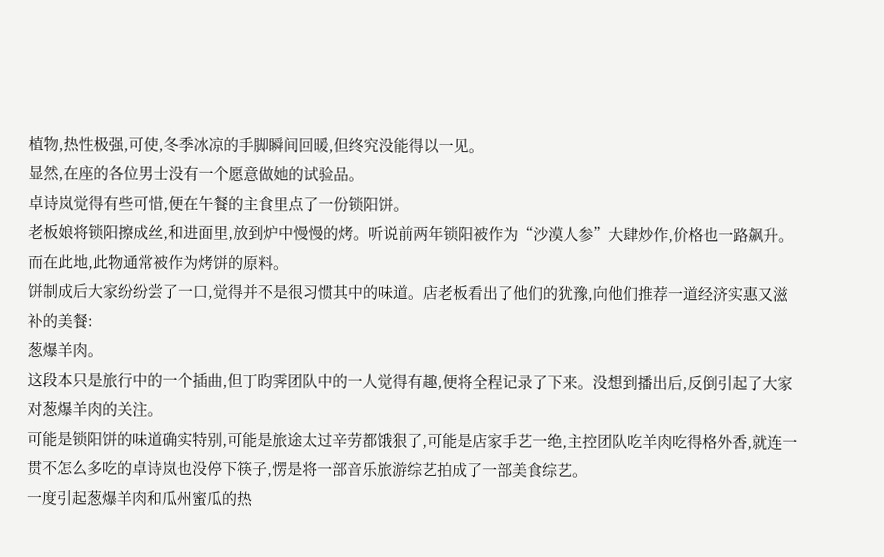植物,热性极强,可使,冬季冰凉的手脚瞬间回暖,但终究没能得以一见。
显然,在座的各位男士没有一个愿意做她的试验品。
卓诗岚觉得有些可惜,便在午餐的主食里点了一份锁阳饼。
老板娘将锁阳擦成丝,和进面里,放到炉中慢慢的烤。听说前两年锁阳被作为“沙漠人参”大肆炒作,价格也一路飙升。
而在此地,此物通常被作为烤饼的原料。
饼制成后大家纷纷尝了一口,觉得并不是很习惯其中的味道。店老板看出了他们的犹豫,向他们推荐一道经济实惠又滋补的美餐:
葱爆羊肉。
这段本只是旅行中的一个插曲,但丁昀霁团队中的一人觉得有趣,便将全程记录了下来。没想到播出后,反倒引起了大家对葱爆羊肉的关注。
可能是锁阳饼的味道确实特别,可能是旅途太过辛劳都饿狠了,可能是店家手艺一绝,主控团队吃羊肉吃得格外香,就连一贯不怎么多吃的卓诗岚也没停下筷子,愣是将一部音乐旅游综艺拍成了一部美食综艺。
一度引起葱爆羊肉和瓜州蜜瓜的热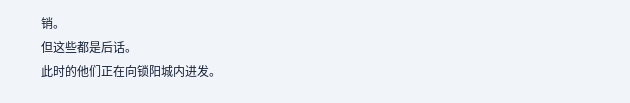销。
但这些都是后话。
此时的他们正在向锁阳城内进发。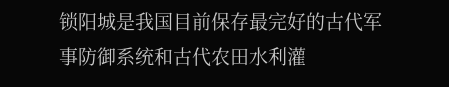锁阳城是我国目前保存最完好的古代军事防御系统和古代农田水利灌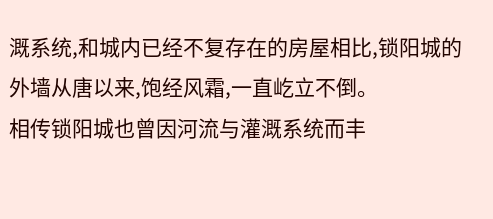溉系统,和城内已经不复存在的房屋相比,锁阳城的外墙从唐以来,饱经风霜,一直屹立不倒。
相传锁阳城也曾因河流与灌溉系统而丰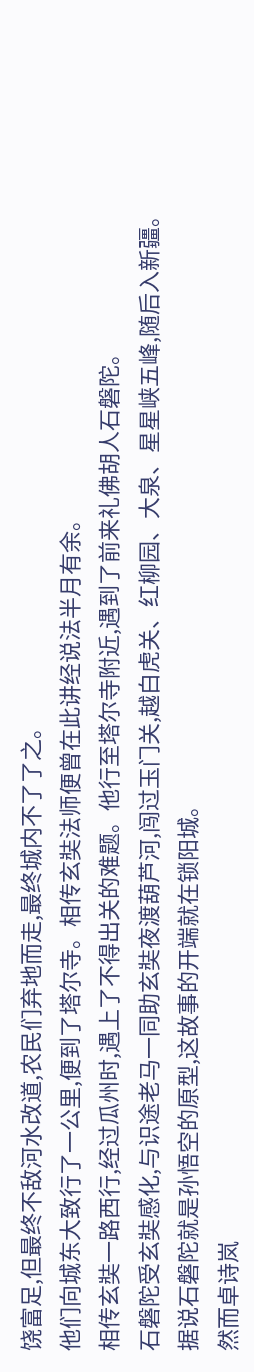饶富足,但最终不敌河水改道,农民们弃地而走,最终城内不了了之。
他们向城东大致行了一公里,便到了塔尔寺。相传玄奘法师便曾在此讲经说法半月有余。
相传玄奘一路西行,经过瓜州时,遇上了不得出关的难题。他行至塔尔寺附近,遇到了前来礼佛胡人石磐陀。
石磐陀受玄奘感化,与识途老马一同助玄奘夜渡葫芦河,闯过玉门关,越白虎关、红柳园、大泉、星星峡五峰,随后入新疆。
据说石磐陀就是孙悟空的原型,这故事的开端就在锁阳城。
然而卓诗岚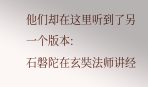他们却在这里听到了另一个版本:
石磐陀在玄奘法师讲经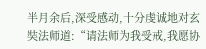半月余后,深受感动,十分虔诚地对玄奘法师道:“请法师为我受戒,我愿协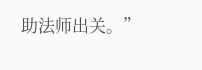助法师出关。”